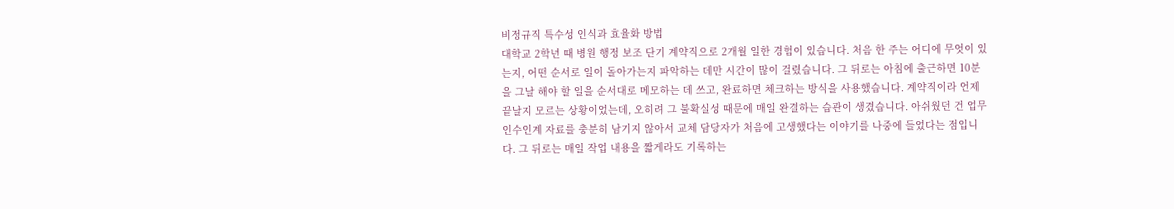비정규직 특수성 인식과 효율화 방법
대학교 2학년 때 병원 행정 보조 단기 계약직으로 2개월 일한 경험이 있습니다. 처음 한 주는 어디에 무엇이 있는지, 어떤 순서로 일이 돌아가는지 파악하는 데만 시간이 많이 걸렸습니다. 그 뒤로는 아침에 출근하면 10분을 그날 해야 할 일을 순서대로 메모하는 데 쓰고, 완료하면 체크하는 방식을 사용했습니다. 계약직이라 언제 끝날지 모르는 상황이었는데, 오히려 그 불확실성 때문에 매일 완결하는 습관이 생겼습니다. 아쉬웠던 건 업무 인수인계 자료를 충분히 남기지 않아서 교체 담당자가 처음에 고생했다는 이야기를 나중에 들었다는 점입니다. 그 뒤로는 매일 작업 내용을 짧게라도 기록하는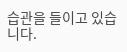습관을 들이고 있습니다.